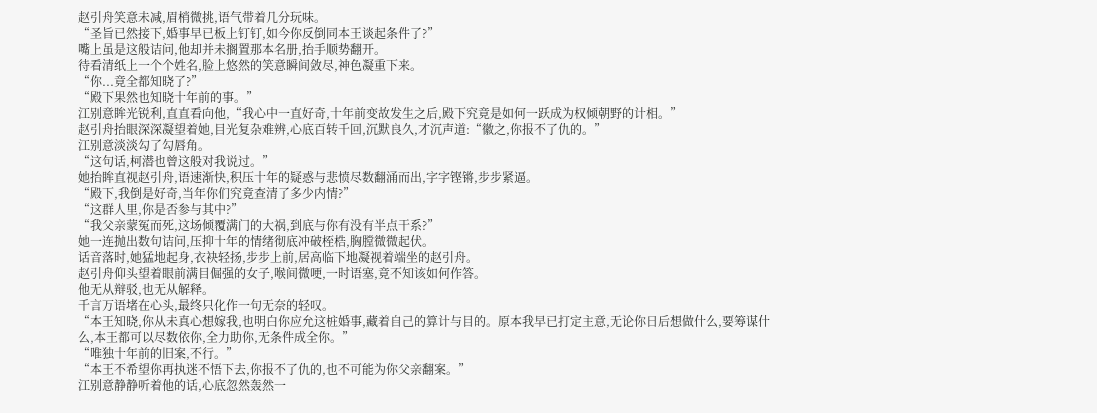赵引舟笑意未减,眉梢微挑,语气带着几分玩味。
“圣旨已然接下,婚事早已板上钉钉,如今你反倒同本王谈起条件了?”
嘴上虽是这般诘问,他却并未搁置那本名册,抬手顺势翻开。
待看清纸上一个个姓名,脸上悠然的笑意瞬间敛尽,神色凝重下来。
“你...竟全都知晓了?”
“殿下果然也知晓十年前的事。”
江别意眸光锐利,直直看向他,“我心中一直好奇,十年前变故发生之后,殿下究竟是如何一跃成为权倾朝野的计相。”
赵引舟抬眼深深凝望着她,目光复杂难辨,心底百转千回,沉默良久,才沉声道:“徽之,你报不了仇的。”
江别意淡淡勾了勾唇角。
“这句话,柯潜也曾这般对我说过。”
她抬眸直视赵引舟,语速渐快,积压十年的疑惑与悲愤尽数翻涌而出,字字铿锵,步步紧逼。
“殿下,我倒是好奇,当年你们究竟查清了多少内情?”
“这群人里,你是否参与其中?”
“我父亲蒙冤而死,这场倾覆满门的大祸,到底与你有没有半点干系?”
她一连抛出数句诘问,压抑十年的情绪彻底冲破桎梏,胸膛微微起伏。
话音落时,她猛地起身,衣袂轻扬,步步上前,居高临下地凝视着端坐的赵引舟。
赵引舟仰头望着眼前满目倔强的女子,喉间微哽,一时语塞,竟不知该如何作答。
他无从辩驳,也无从解释。
千言万语堵在心头,最终只化作一句无奈的轻叹。
“本王知晓,你从未真心想嫁我,也明白你应允这桩婚事,藏着自己的算计与目的。原本我早已打定主意,无论你日后想做什么,要筹谋什么,本王都可以尽数依你,全力助你,无条件成全你。”
“唯独十年前的旧案,不行。”
“本王不希望你再执迷不悟下去,你报不了仇的,也不可能为你父亲翻案。”
江别意静静听着他的话,心底忽然轰然一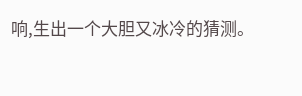响,生出一个大胆又冰冷的猜测。